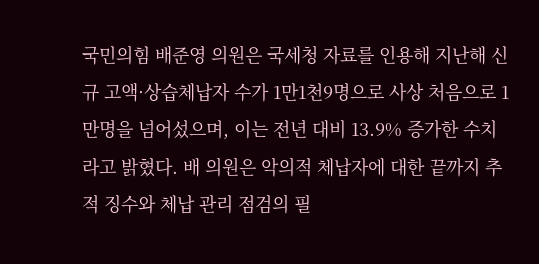국민의힘 배준영 의원은 국세청 자료를 인용해 지난해 신규 고액·상습체납자 수가 1만1천9명으로 사상 처음으로 1만명을 넘어섰으며, 이는 전년 대비 13.9% 증가한 수치라고 밝혔다. 배 의원은 악의적 체납자에 대한 끝까지 추적 징수와 체납 관리 점검의 필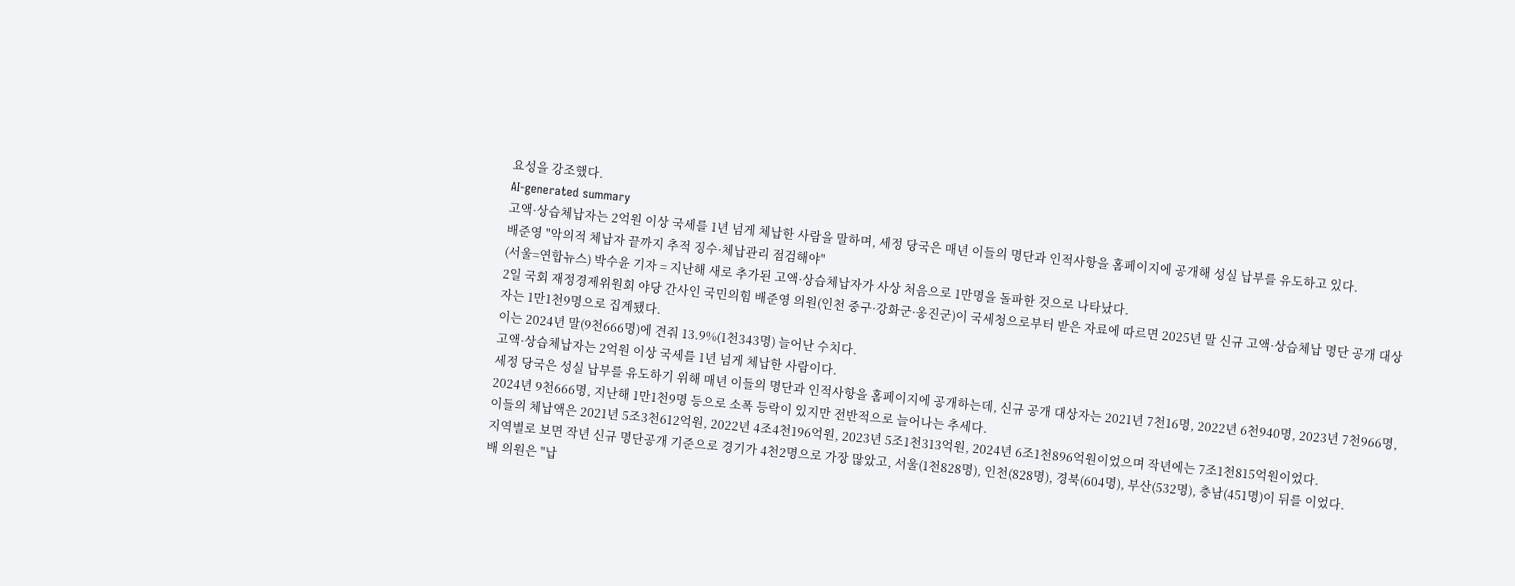요성을 강조했다.
AI-generated summary
고액·상습체납자는 2억원 이상 국세를 1년 넘게 체납한 사람을 말하며, 세정 당국은 매년 이들의 명단과 인적사항을 홈페이지에 공개해 성실 납부를 유도하고 있다.
배준영 "악의적 체납자 끝까지 추적 징수·체납관리 점검해야"
(서울=연합뉴스) 박수윤 기자 = 지난해 새로 추가된 고액·상습체납자가 사상 처음으로 1만명을 돌파한 것으로 나타났다.
2일 국회 재정경제위원회 야당 간사인 국민의힘 배준영 의원(인천 중구·강화군·옹진군)이 국세청으로부터 받은 자료에 따르면 2025년 말 신규 고액·상습체납 명단 공개 대상자는 1만1천9명으로 집계됐다.
이는 2024년 말(9천666명)에 견줘 13.9%(1천343명) 늘어난 수치다.
고액·상습체납자는 2억원 이상 국세를 1년 넘게 체납한 사람이다.
세정 당국은 성실 납부를 유도하기 위해 매년 이들의 명단과 인적사항을 홈페이지에 공개하는데, 신규 공개 대상자는 2021년 7천16명, 2022년 6천940명, 2023년 7천966명, 2024년 9천666명, 지난해 1만1천9명 등으로 소폭 등락이 있지만 전반적으로 늘어나는 추세다.
이들의 체납액은 2021년 5조3천612억원, 2022년 4조4천196억원, 2023년 5조1천313억원, 2024년 6조1천896억원이었으며 작년에는 7조1천815억원이었다.
지역별로 보면 작년 신규 명단공개 기준으로 경기가 4천2명으로 가장 많았고, 서울(1천828명), 인천(828명), 경북(604명), 부산(532명), 충남(451명)이 뒤를 이었다.
배 의원은 "납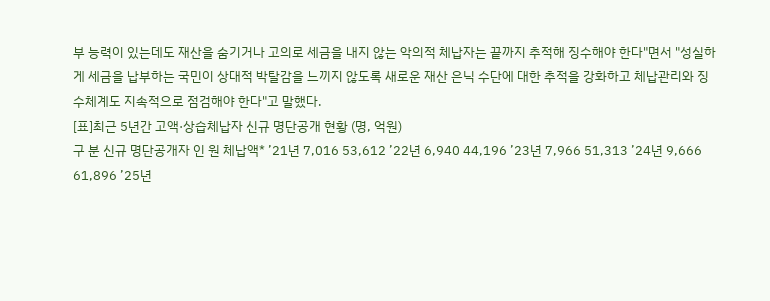부 능력이 있는데도 재산을 숨기거나 고의로 세금을 내지 않는 악의적 체납자는 끝까지 추적해 징수해야 한다"면서 "성실하게 세금을 납부하는 국민이 상대적 박탈감을 느끼지 않도록 새로운 재산 은닉 수단에 대한 추적을 강화하고 체납관리와 징수체계도 지속적으로 점검해야 한다"고 말했다.
[표]최근 5년간 고액·상습체납자 신규 명단공개 현황 (명, 억원)
구 분 신규 명단공개자 인 원 체납액* ’21년 7,016 53,612 ’22년 6,940 44,196 ’23년 7,966 51,313 ’24년 9,666 61,896 ’25년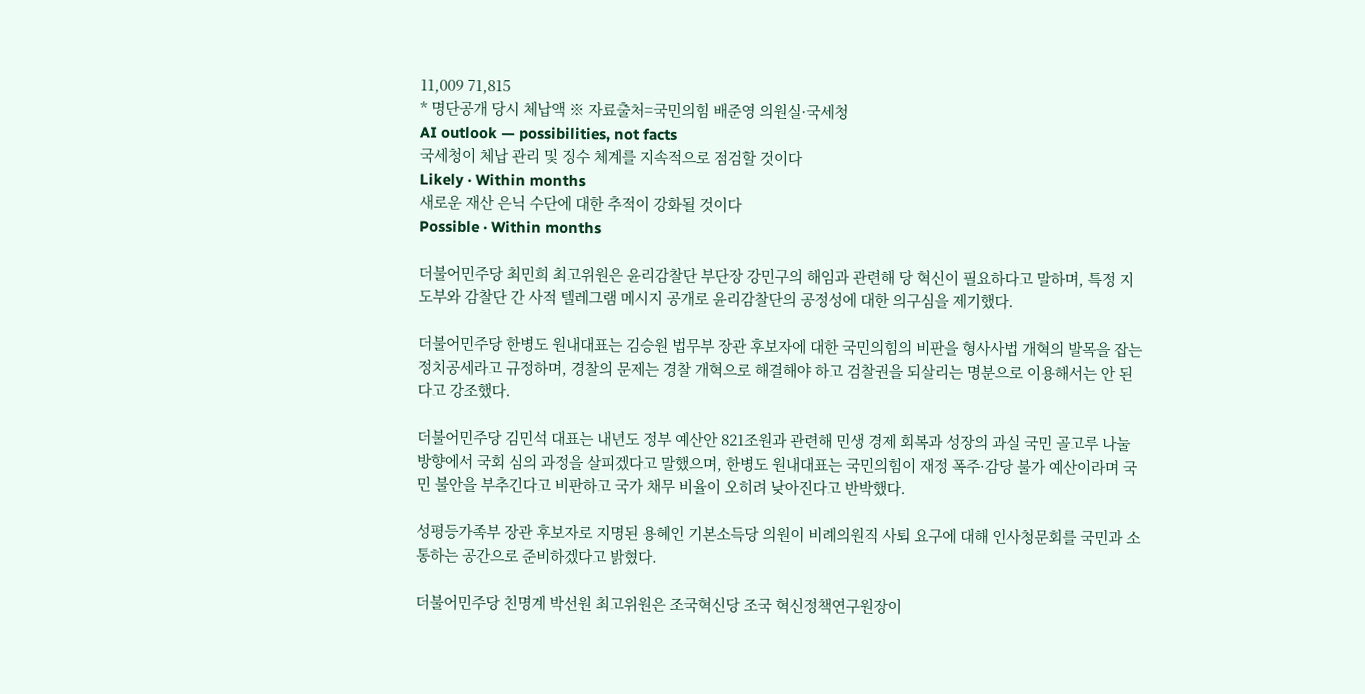11,009 71,815
* 명단공개 당시 체납액 ※ 자료출처=국민의힘 배준영 의원실·국세청
AI outlook — possibilities, not facts
국세청이 체납 관리 및 징수 체계를 지속적으로 점검할 것이다
Likely · Within months
새로운 재산 은닉 수단에 대한 추적이 강화될 것이다
Possible · Within months

더불어민주당 최민희 최고위원은 윤리감찰단 부단장 강민구의 해임과 관련해 당 혁신이 필요하다고 말하며, 특정 지도부와 감찰단 간 사적 텔레그램 메시지 공개로 윤리감찰단의 공정성에 대한 의구심을 제기했다.

더불어민주당 한병도 원내대표는 김승원 법무부 장관 후보자에 대한 국민의힘의 비판을 형사사법 개혁의 발목을 잡는 정치공세라고 규정하며, 경찰의 문제는 경찰 개혁으로 해결해야 하고 검찰권을 되살리는 명분으로 이용해서는 안 된다고 강조했다.

더불어민주당 김민석 대표는 내년도 정부 예산안 821조원과 관련해 민생 경제 회복과 성장의 과실 국민 골고루 나눌 방향에서 국회 심의 과정을 살피겠다고 말했으며, 한병도 원내대표는 국민의힘이 재정 폭주·감당 불가 예산이라며 국민 불안을 부추긴다고 비판하고 국가 채무 비율이 오히려 낮아진다고 반박했다.

성평등가족부 장관 후보자로 지명된 용혜인 기본소득당 의원이 비례의원직 사퇴 요구에 대해 인사청문회를 국민과 소통하는 공간으로 준비하겠다고 밝혔다.

더불어민주당 친명계 박선원 최고위원은 조국혁신당 조국 혁신정책연구원장이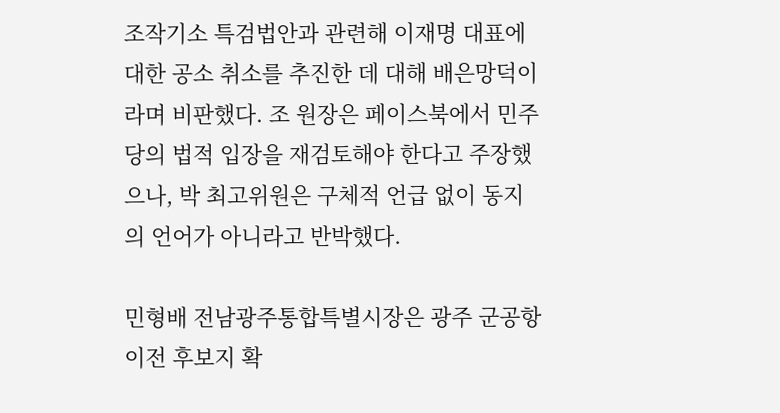조작기소 특검법안과 관련해 이재명 대표에 대한 공소 취소를 추진한 데 대해 배은망덕이라며 비판했다. 조 원장은 페이스북에서 민주당의 법적 입장을 재검토해야 한다고 주장했으나, 박 최고위원은 구체적 언급 없이 동지의 언어가 아니라고 반박했다.

민형배 전남광주통합특별시장은 광주 군공항 이전 후보지 확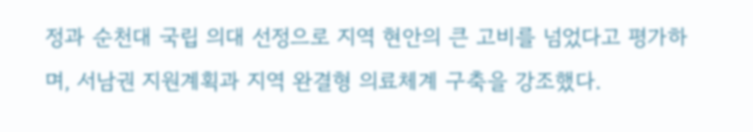정과 순천대 국립 의대 선정으로 지역 현안의 큰 고비를 넘었다고 평가하며, 서남권 지원계획과 지역 완결형 의료체계 구축을 강조했다.